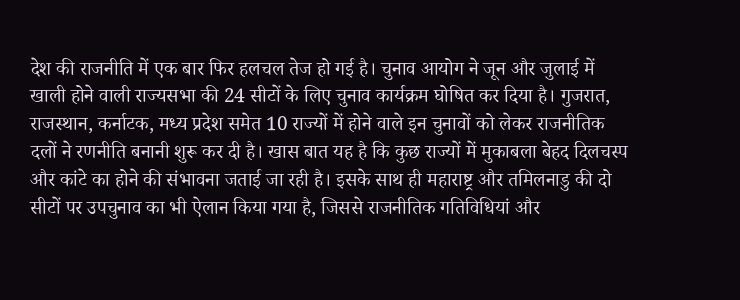देश की राजनीति में एक बार फिर हलचल तेज हो गई है। चुनाव आयोग ने जून और जुलाई में खाली होने वाली राज्यसभा की 24 सीटों के लिए चुनाव कार्यक्रम घोषित कर दिया है। गुजरात, राजस्थान, कर्नाटक, मध्य प्रदेश समेत 10 राज्यों में होने वाले इन चुनावों को लेकर राजनीतिक दलों ने रणनीति बनानी शुरू कर दी है। खास बात यह है कि कुछ राज्यों में मुकाबला बेहद दिलचस्प और कांटे का होने की संभावना जताई जा रही है। इसके साथ ही महाराष्ट्र और तमिलनाडु की दो सीटों पर उपचुनाव का भी ऐलान किया गया है, जिससे राजनीतिक गतिविधियां और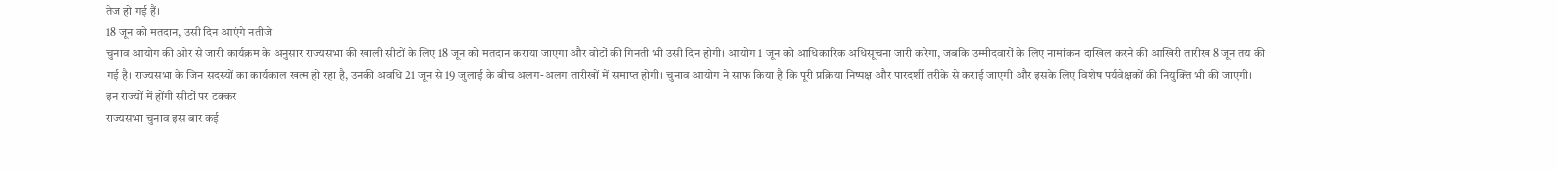तेज हो गई हैं।
18 जून को मतदान, उसी दिन आएंगे नतीजे
चुनाव आयोग की ओर से जारी कार्यक्रम के अनुसार राज्यसभा की खाली सीटों के लिए 18 जून को मतदान कराया जाएगा और वोटों की गिनती भी उसी दिन होगी। आयोग 1 जून को आधिकारिक अधिसूचना जारी करेगा, जबकि उम्मीदवारों के लिए नामांकन दाखिल करने की आखिरी तारीख 8 जून तय की गई है। राज्यसभा के जिन सदस्यों का कार्यकाल खत्म हो रहा है, उनकी अवधि 21 जून से 19 जुलाई के बीच अलग-अलग तारीखों में समाप्त होगी। चुनाव आयोग ने साफ किया है कि पूरी प्रक्रिया निष्पक्ष और पारदर्शी तरीके से कराई जाएगी और इसके लिए विशेष पर्यवेक्षकों की नियुक्ति भी की जाएगी।
इन राज्यों में होंगी सीटों पर टक्कर
राज्यसभा चुनाव इस बार कई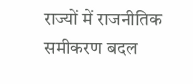राज्यों में राजनीतिक समीकरण बदल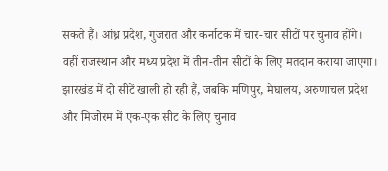सकते हैं। आंध्र प्रदेश, गुजरात और कर्नाटक में चार-चार सीटों पर चुनाव होंगे। वहीं राजस्थान और मध्य प्रदेश में तीन-तीन सीटों के लिए मतदान कराया जाएगा। झारखंड में दो सीटें खाली हो रही हैं, जबकि मणिपुर, मेघालय, अरुणाचल प्रदेश और मिजोरम में एक-एक सीट के लिए चुनाव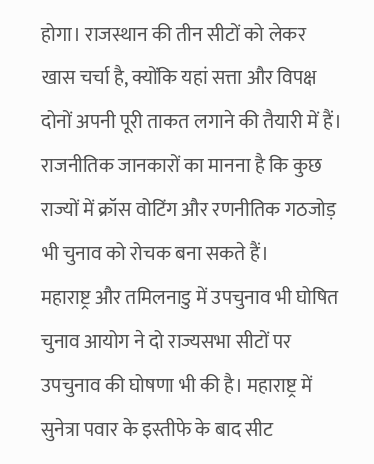होगा। राजस्थान की तीन सीटों को लेकर खास चर्चा है, क्योंकि यहां सत्ता और विपक्ष दोनों अपनी पूरी ताकत लगाने की तैयारी में हैं। राजनीतिक जानकारों का मानना है कि कुछ राज्यों में क्रॉस वोटिंग और रणनीतिक गठजोड़ भी चुनाव को रोचक बना सकते हैं।
महाराष्ट्र और तमिलनाडु में उपचुनाव भी घोषित
चुनाव आयोग ने दो राज्यसभा सीटों पर उपचुनाव की घोषणा भी की है। महाराष्ट्र में सुनेत्रा पवार के इस्तीफे के बाद सीट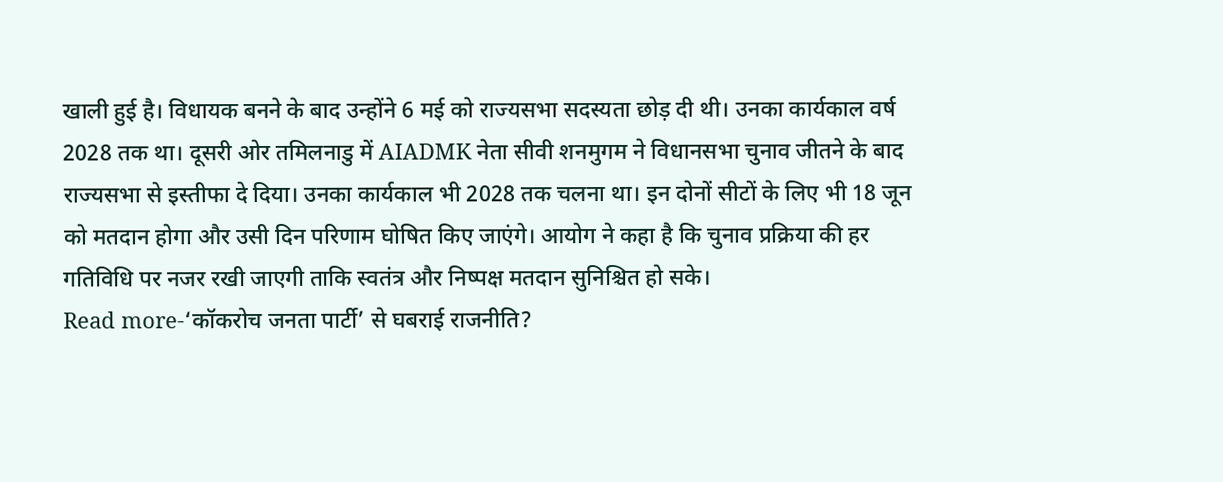खाली हुई है। विधायक बनने के बाद उन्होंने 6 मई को राज्यसभा सदस्यता छोड़ दी थी। उनका कार्यकाल वर्ष 2028 तक था। दूसरी ओर तमिलनाडु में AIADMK नेता सीवी शनमुगम ने विधानसभा चुनाव जीतने के बाद राज्यसभा से इस्तीफा दे दिया। उनका कार्यकाल भी 2028 तक चलना था। इन दोनों सीटों के लिए भी 18 जून को मतदान होगा और उसी दिन परिणाम घोषित किए जाएंगे। आयोग ने कहा है कि चुनाव प्रक्रिया की हर गतिविधि पर नजर रखी जाएगी ताकि स्वतंत्र और निष्पक्ष मतदान सुनिश्चित हो सके।
Read more-‘कॉकरोच जनता पार्टी’ से घबराई राजनीति?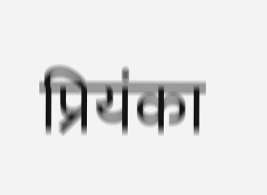प्रियंका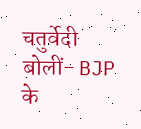चतुर्वेदी बोलीं- BJP के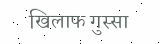खिलाफ गुस्सा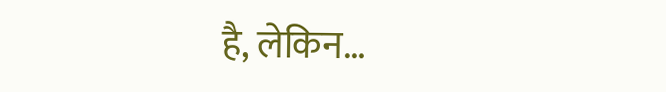है, लेकिन…